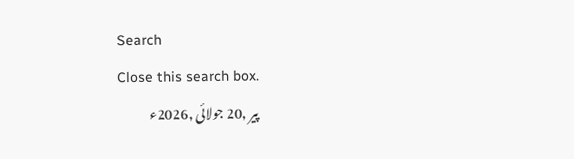Search
Close this search box.
پیر ,20 جولائی ,2026ء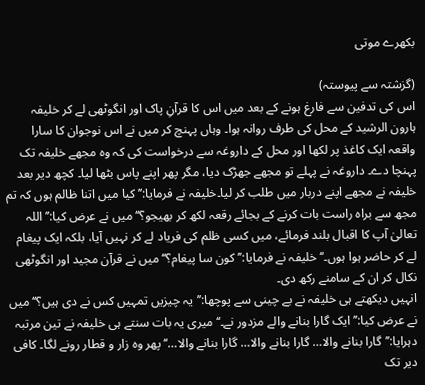بکھرے موتی

(گزشتہ سے پیوستہ)
اس کی تدفین سے فارغ ہونے کے بعد میں اس کا قرآنِ پاک اور انگوٹھی لے کر خلیفہ ہارون الرشید کے محل کی طرف روانہ ہوا۔ وہاں پہنچ کر میں نے اس نوجوان کا سارا واقعہ ایک کاغذ پر لکھا اور محل کے داروغہ سے درخواست کی کہ وہ مجھے خلیفہ تک پہنچا دے۔ داروغہ نے پہلے تو مجھے جھڑک دیا، مگر پھر اپنے پاس بٹھا لیا۔ کچھ دیر بعد خلیفہ نے مجھے اپنے دربار میں طلب کر لیا۔خلیفہ نے فرمایا:’’کیا میں اتنا ظالم ہوں کہ تم مجھ سے براہ راست بات کرنے کے بجائے رقعہ لکھ کر بھیجو؟‘‘میں نے عرض کیا:’’اللہ تعالیٰ آپ کا اقبال بلند فرمائے، میں کسی ظلم کی فریاد لے کر نہیں آیا، بلکہ ایک پیغام لے کر حاضر ہوا ہوں۔‘‘ خلیفہ نے فرمایا:’’کون سا پیغام؟‘‘میں نے قرآن مجید اور انگوٹھی نکال کر ان کے سامنے رکھ دی۔
انہیں دیکھتے ہی خلیفہ نے بے چینی سے پوچھا:’’یہ چیزیں تمہیں کس نے دی ہیں؟‘‘میں نے عرض کیا:’’ایک گارا بنانے والے مزدور نے۔‘‘میری یہ بات سنتے ہی خلیفہ نے تین مرتبہ دہرایا:’’گارا بنانے والا… گارا بنانے والا… گارا بنانے والا…‘‘ پھر وہ زار و قطار رونے لگا۔ کافی دیر تک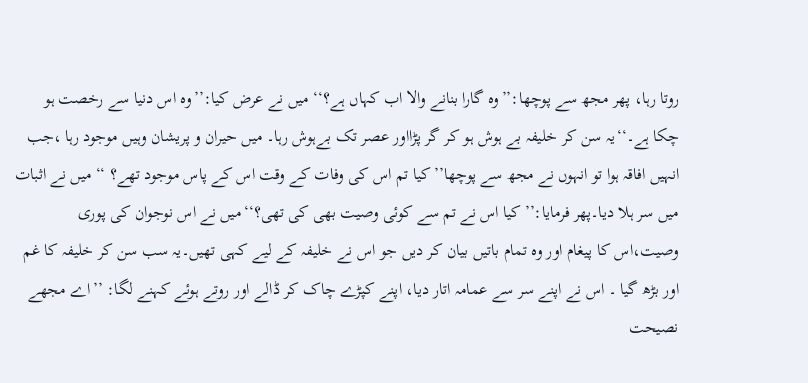روتا رہا، پھر مجھ سے پوچھا:’’وہ گارا بنانے والا اب کہاں ہے؟‘‘ میں نے عرض کیا:’’وہ اس دنیا سے رخصت ہو چکا ہے۔‘‘یہ سن کر خلیفہ بے ہوش ہو کر گر پڑااور عصر تک بےہوش رہا۔ میں حیران و پریشان وہیں موجود رہا ،جب انہیں افاقہ ہوا تو انہوں نے مجھ سے پوچھا’’کیا تم اس کی وفات کے وقت اس کے پاس موجود تھے؟ ‘‘ میں نے اثبات میں سر ہلا دیا۔پھر فرمایا:’’کیا اس نے تم سے کوئی وصیت بھی کی تھی؟‘‘میں نے اس نوجوان کی پوری وصیت،اس کا پیغام اور وہ تمام باتیں بیان کر دیں جو اس نے خلیفہ کے لیے کہی تھیں۔یہ سب سن کر خلیفہ کا غم اور بڑھ گیا ۔ اس نے اپنے سر سے عمامہ اتار دیا، اپنے کپڑے چاک کر ڈالے اور روتے ہوئے کہنے لگا: ’’اے مجھے نصیحت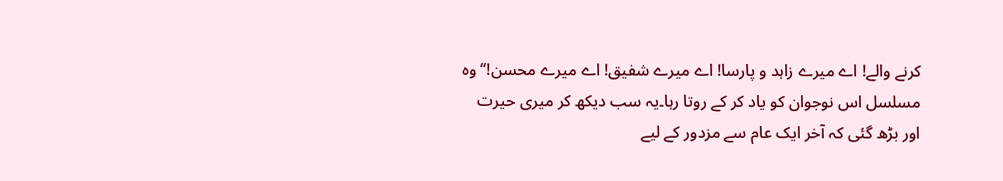کرنے والے! اے میرے زاہد و پارسا! اے میرے شفیق! اے میرے محسن!‘‘وہ مسلسل اس نوجوان کو یاد کر کے روتا رہا۔یہ سب دیکھ کر میری حیرت اور بڑھ گئی کہ آخر ایک عام سے مزدور کے لیے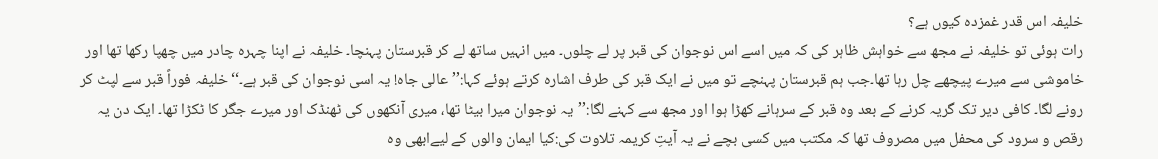خلیفہ اس قدر غمزدہ کیوں ہے؟
رات ہوئی تو خلیفہ نے مجھ سے خواہش ظاہر کی کہ میں اسے اس نوجوان کی قبر پر لے چلوں۔ میں انہیں ساتھ لے کر قبرستان پہنچا۔ خلیفہ نے اپنا چہرہ چادر میں چھپا رکھا تھا اور خاموشی سے میرے پیچھے چل رہا تھا۔جب ہم قبرستان پہنچے تو میں نے ایک قبر کی طرف اشارہ کرتے ہوئے کہا:’’عالی جاہ! یہ اسی نوجوان کی قبر ہے۔‘‘خلیفہ فوراً قبر سے لپٹ کر رونے لگا۔ کافی دیر تک گریہ کرنے کے بعد وہ قبر کے سرہانے کھڑا ہوا اور مجھ سے کہنے لگا:’’یہ نوجوان میرا بیٹا تھا، میری آنکھوں کی ٹھنڈک اور میرے جگر کا ٹکڑا تھا۔ ایک دن یہ رقص و سرود کی محفل میں مصروف تھا کہ مکتب میں کسی بچے نے یہ آیتِ کریمہ تلاوت کی:کیا ایمان والوں کے لیےابھی وہ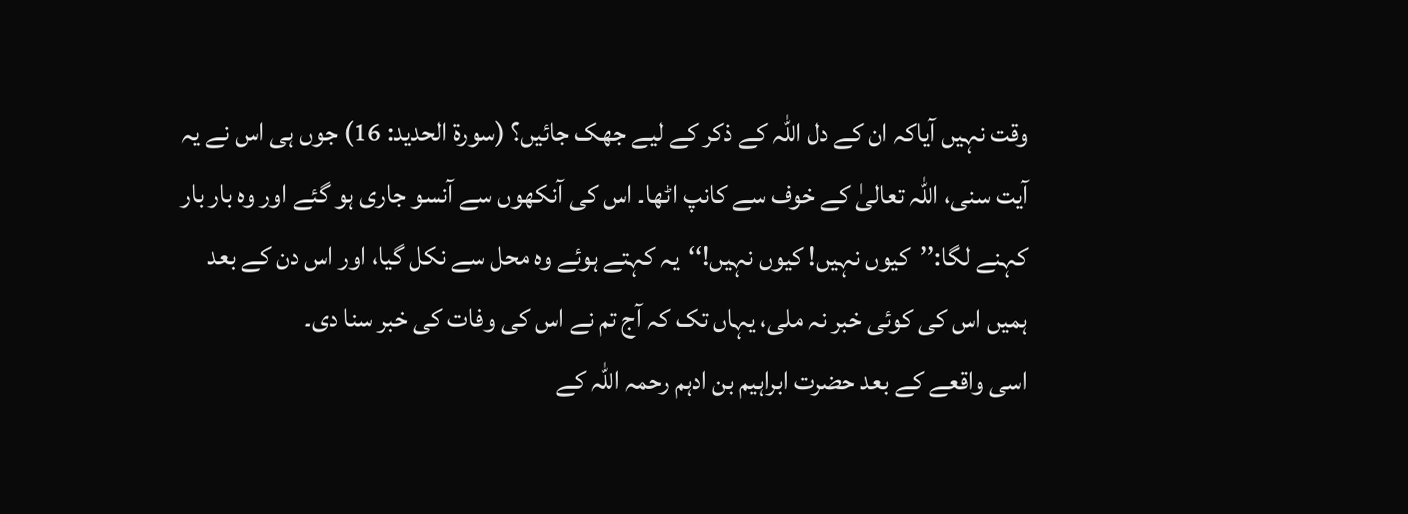وقت نہیں آیاکہ ان کے دل اللہ کے ذکر کے لیے جھک جائیں؟ (سورۃ الحدید: 16) جوں ہی اس نے یہ آیت سنی، اللہ تعالیٰ کے خوف سے کانپ اٹھا۔ اس کی آنکھوں سے آنسو جاری ہو گئے اور وہ بار بار کہنے لگا:’’کیوں نہیں! کیوں نہیں!‘‘یہ کہتے ہوئے وہ محل سے نکل گیا، اور اس دن کے بعد ہمیں اس کی کوئی خبر نہ ملی، یہاں تک کہ آج تم نے اس کی وفات کی خبر سنا دی۔
اسی واقعے کے بعد حضرت ابراہیم بن ادہم رحمہ اللہ کے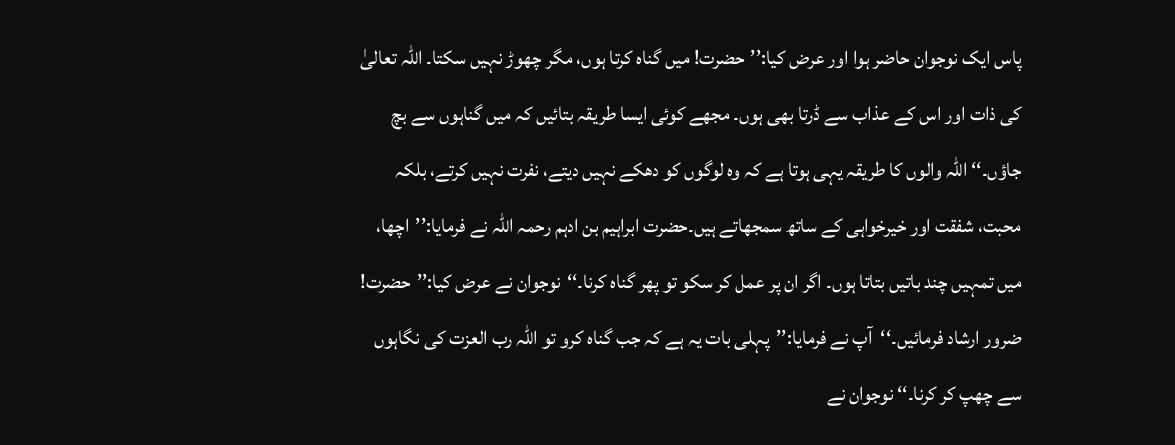پاس ایک نوجوان حاضر ہوا اور عرض کیا:’’حضرت! میں گناہ کرتا ہوں، مگر چھوڑ نہیں سکتا۔ اللہ تعالیٰ کی ذات اور اس کے عذاب سے ڈرتا بھی ہوں۔ مجھے کوئی ایسا طریقہ بتائیں کہ میں گناہوں سے بچ جاؤں۔‘‘اللہ والوں کا طریقہ یہی ہوتا ہے کہ وہ لوگوں کو دھکے نہیں دیتے، نفرت نہیں کرتے، بلکہ محبت، شفقت اور خیرخواہی کے ساتھ سمجھاتے ہیں۔حضرت ابراہیم بن ادہم رحمہ اللہ نے فرمایا:’’اچھا، میں تمہیں چند باتیں بتاتا ہوں۔ اگر ان پر عمل کر سکو تو پھر گناہ کرنا۔‘‘نوجوان نے عرض کیا:’’حضرت! ضرور ارشاد فرمائیں۔‘‘آپ نے فرمایا:’’پہلی بات یہ ہے کہ جب گناہ کرو تو اللہ رب العزت کی نگاہوں سے چھپ کر کرنا۔‘‘ نوجوان نے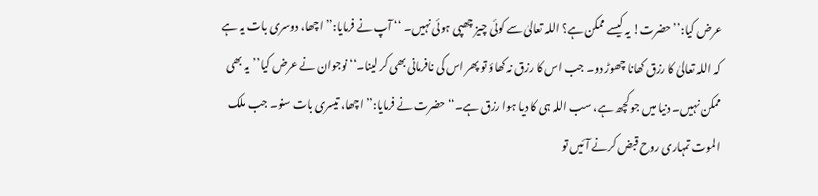عرض کیا:’’حضرت! یہ کیسے ممکن ہے؟ اللہ تعالیٰ سے کوئی چیز چھپی ہوئی نہیں۔ ‘‘ آپ نے فرمایا:’’اچھا، دوسری بات یہ ہے کہ اللہ تعالیٰ کا رزق کھانا چھوڑ دو۔ جب اس کا رزق نہ کھاؤ تو پھر اس کی نافرمانی بھی کر لینا۔‘‘نوجوان نے عرض کیا’’یہ بھی ممکن نہیں۔ دنیا میں جو کچھ ہے، سب اللہ ہی کا دیا ہوا رزق ہے۔‘‘حضرت نے فرمایا:’’اچھا، تیسری بات سنو۔ جب ملک الموت تمہاری روح قبض کرنے آئیں تو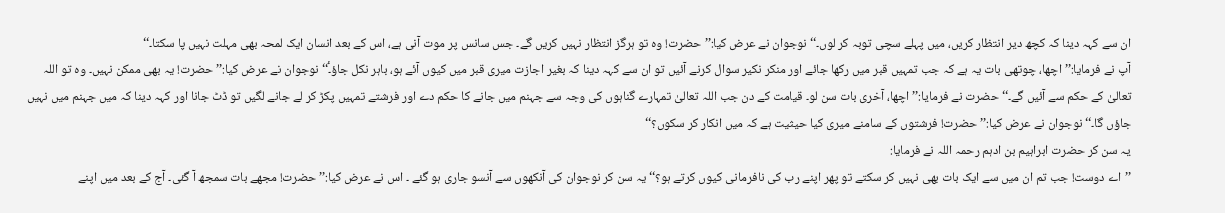ان سے کہہ دینا کہ کچھ دیر انتظار کریں، میں پہلے سچی توبہ کر لوں۔‘‘ نوجوان نے عرض کیا:’’حضرت! وہ تو ہرگز انتظار نہیں کریں گے۔ جس سانس پر موت آنی ہے، اس کے بعد انسان ایک لمحہ بھی مہلت نہیں پا سکتا۔‘‘
آپ نے فرمایا:’’اچھا، چوتھی بات یہ ہے کہ جب تمہیں قبر میں رکھا جائے اور منکر نکیر سوال کرنے آئیں تو ان سے کہہ دینا کہ بغیر اجازت میری قبر میں کیوں آئے ہو، باہر نکل جاؤ۔ٔ‘‘نوجوان نے عرض کیا:’’حضرت! یہ بھی ممکن نہیں۔ وہ تو اللہ تعالیٰ کے حکم سے آئیں گے۔‘‘حضرت نے فرمایا:’’اچھا، آخری بات سن لو۔ قیامت کے دن جب اللہ تعالیٰ تمہارے گناہوں کی وجہ سے جہنم میں جانے کا حکم دے اور فرشتے تمہیں پکڑ کر لے جانے لگیں تو ڈٹ جانا اور کہہ دینا کہ میں جہنم میں نہیں جاؤں گا۔‘‘نوجوان نے عرض کیا:’’حضرت! فرشتوں کے سامنے میری کیا حیثیت ہے کہ میں انکار کر سکوں؟‘‘
یہ سن کر حضرت ابراہیم بن ادہم رحمہ اللہ نے فرمایا:
’’اے دوست! جب تم ان میں سے ایک بات بھی نہیں کر سکتے تو پھر اپنے رب کی نافرمانی کیوں کرتے ہو؟‘‘یہ سن کر نوجوان کی آنکھوں سے آنسو جاری ہو گئے ۔ اس نے عرض کیا:’’حضرت! مجھے بات سمجھ آ گئی۔ آج کے بعد میں اپنے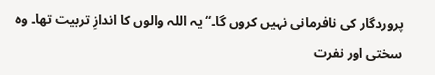پروردگار کی نافرمانی نہیں کروں گا۔‘‘یہ اللہ والوں کا اندازِ تربیت تھا۔ وہ سختی اور نفرت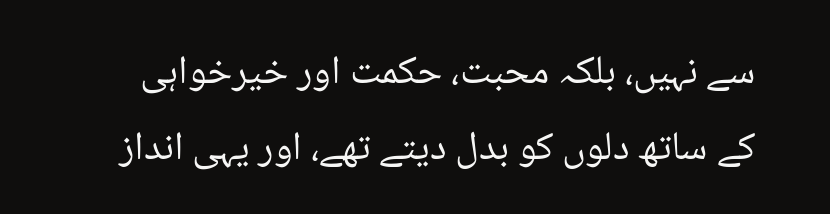سے نہیں، بلکہ محبت، حکمت اور خیرخواہی کے ساتھ دلوں کو بدل دیتے تھے، اور یہی انداز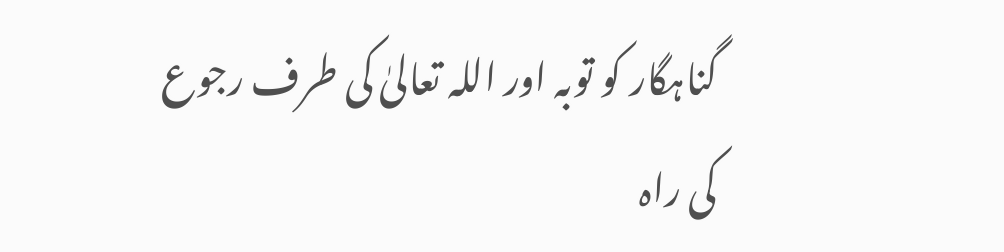گناہگار کو توبہ اور اللہ تعالیٰ کی طرف رجوع کی راہ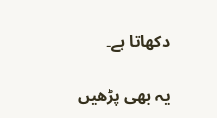دکھاتا ہے۔

یہ بھی پڑھیں